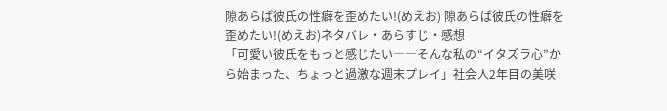隙あらば彼氏の性癖を歪めたい!(めえお) 隙あらば彼氏の性癖を歪めたい!(めえお)ネタバレ・あらすじ・感想
「可愛い彼氏をもっと感じたい――そんな私の“イタズラ心”から始まった、ちょっと過激な週末プレイ」社会人2年目の美咲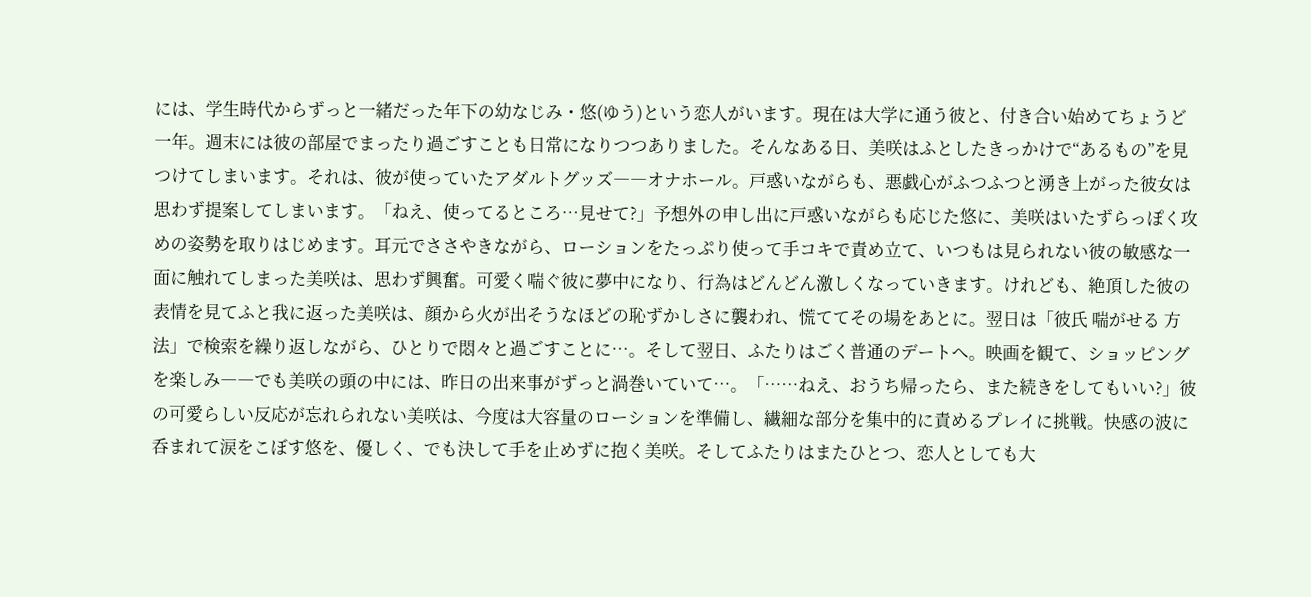には、学生時代からずっと一緒だった年下の幼なじみ・悠(ゆう)という恋人がいます。現在は大学に通う彼と、付き合い始めてちょうど一年。週末には彼の部屋でまったり過ごすことも日常になりつつありました。そんなある日、美咲はふとしたきっかけで“あるもの”を見つけてしまいます。それは、彼が使っていたアダルトグッズ――オナホール。戸惑いながらも、悪戯心がふつふつと湧き上がった彼女は思わず提案してしまいます。「ねえ、使ってるところ…見せて?」予想外の申し出に戸惑いながらも応じた悠に、美咲はいたずらっぽく攻めの姿勢を取りはじめます。耳元でささやきながら、ローションをたっぷり使って手コキで責め立て、いつもは見られない彼の敏感な一面に触れてしまった美咲は、思わず興奮。可愛く喘ぐ彼に夢中になり、行為はどんどん激しくなっていきます。けれども、絶頂した彼の表情を見てふと我に返った美咲は、顔から火が出そうなほどの恥ずかしさに襲われ、慌ててその場をあとに。翌日は「彼氏 喘がせる 方法」で検索を繰り返しながら、ひとりで悶々と過ごすことに…。そして翌日、ふたりはごく普通のデートへ。映画を観て、ショッピングを楽しみ――でも美咲の頭の中には、昨日の出来事がずっと渦巻いていて…。「……ねえ、おうち帰ったら、また続きをしてもいい?」彼の可愛らしい反応が忘れられない美咲は、今度は大容量のローションを準備し、繊細な部分を集中的に責めるプレイに挑戦。快感の波に呑まれて涙をこぼす悠を、優しく、でも決して手を止めずに抱く美咲。そしてふたりはまたひとつ、恋人としても大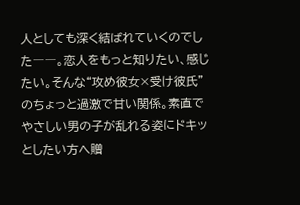人としても深く結ばれていくのでした――。恋人をもっと知りたい、感じたい。そんな“攻め彼女×受け彼氏”のちょっと過激で甘い関係。素直でやさしい男の子が乱れる姿にドキッとしたい方へ贈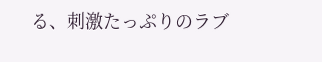る、刺激たっぷりのラブ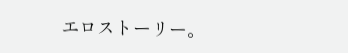エロストーリー。